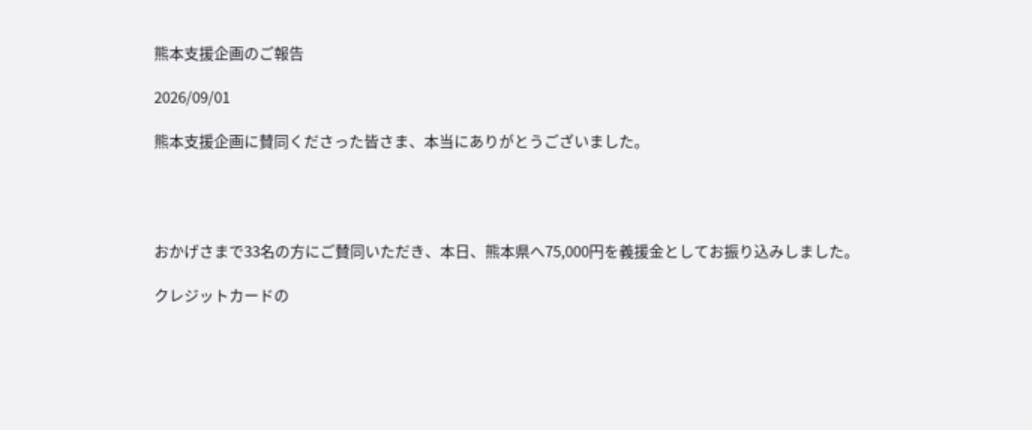熊本支援企画のご報告

2026/09/01

熊本支援企画に賛同くださった皆さま、本当にありがとうございました。




おかげさまで33名の方にご賛同いただき、本日、熊本県へ75,000円を義援金としてお振り込みしました。

クレジットカードの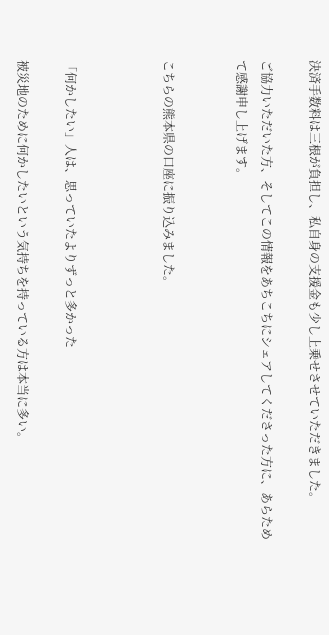決済手数料は三根が負担し、私自身の支援金も少し上乗せさせていただきました。

ご協力いただいた方、そしてこの情報をあちこちにシェアしてくださった方に、あらためて感謝申し上げます。


こちらの熊本県の口座に振り込みました。



「何かしたい」人は、思っていたよりずっと多かった

被災地のために何かしたいという気持ちを持っている方は本当に多い。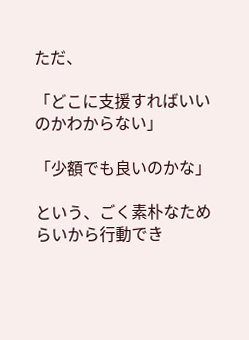ただ、

「どこに支援すればいいのかわからない」

「少額でも良いのかな」

という、ごく素朴なためらいから行動でき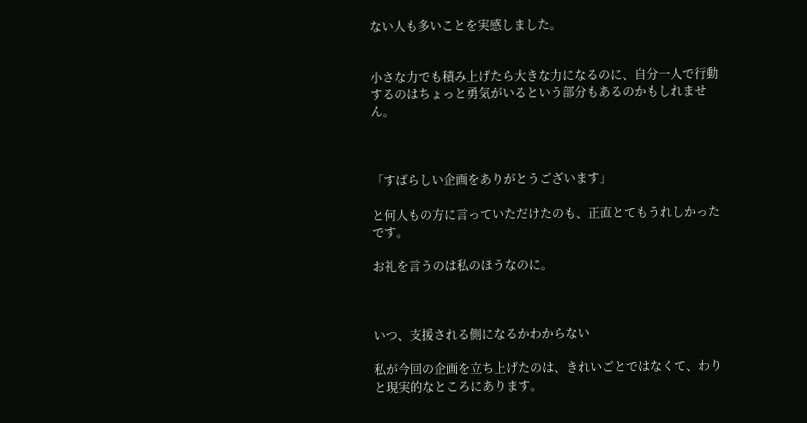ない人も多いことを実感しました。


小さな力でも積み上げたら大きな力になるのに、自分一人で行動するのはちょっと勇気がいるという部分もあるのかもしれません。



「すばらしい企画をありがとうございます」

と何人もの方に言っていただけたのも、正直とてもうれしかったです。

お礼を言うのは私のほうなのに。



いつ、支援される側になるかわからない

私が今回の企画を立ち上げたのは、きれいごとではなくて、わりと現実的なところにあります。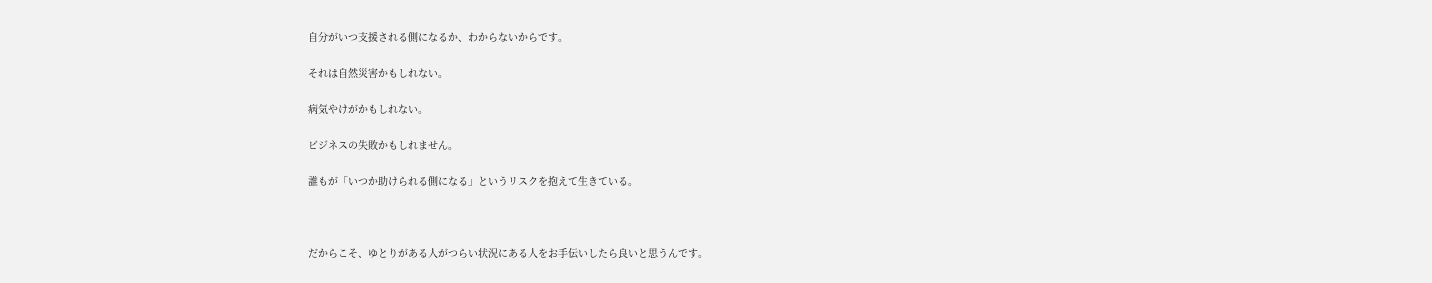自分がいつ支援される側になるか、わからないからです。

それは自然災害かもしれない。

病気やけがかもしれない。

ビジネスの失敗かもしれません。

誰もが「いつか助けられる側になる」というリスクを抱えて生きている。



だからこそ、ゆとりがある人がつらい状況にある人をお手伝いしたら良いと思うんです。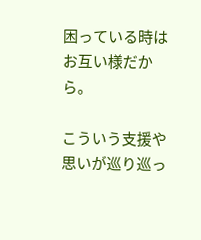困っている時はお互い様だから。

こういう支援や思いが巡り巡っ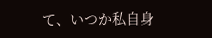て、いつか私自身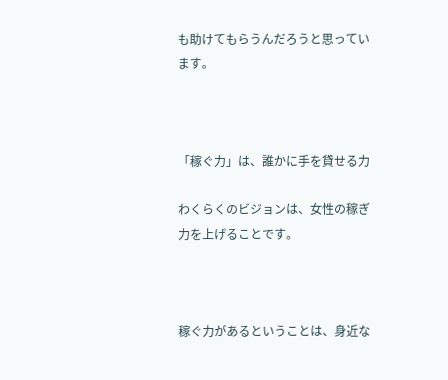も助けてもらうんだろうと思っています。



「稼ぐ力」は、誰かに手を貸せる力

わくらくのビジョンは、女性の稼ぎ力を上げることです。



稼ぐ力があるということは、身近な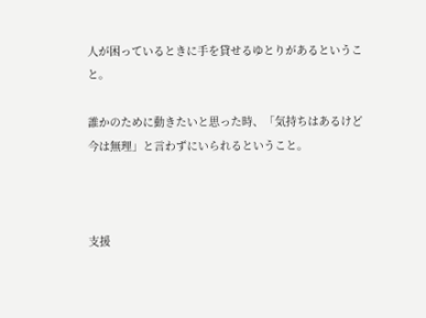人が困っているときに手を貸せるゆとりがあるということ。

誰かのために動きたいと思った時、「気持ちはあるけど今は無理」と言わずにいられるということ。



支援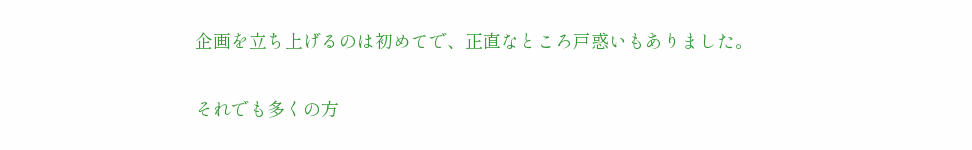企画を立ち上げるのは初めてで、正直なところ戸惑いもありました。

それでも多くの方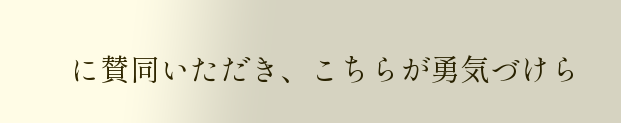に賛同いただき、こちらが勇気づけら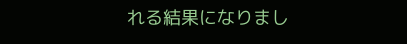れる結果になりまし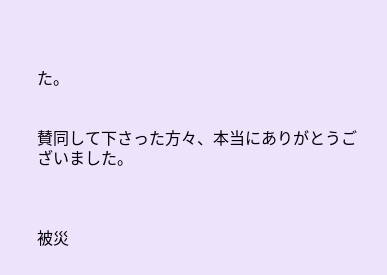た。


賛同して下さった方々、本当にありがとうございました。



被災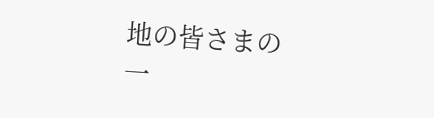地の皆さまの一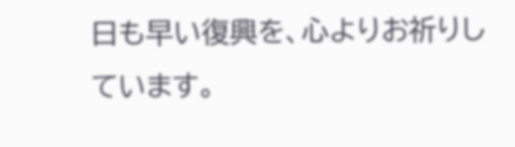日も早い復興を、心よりお祈りしています。